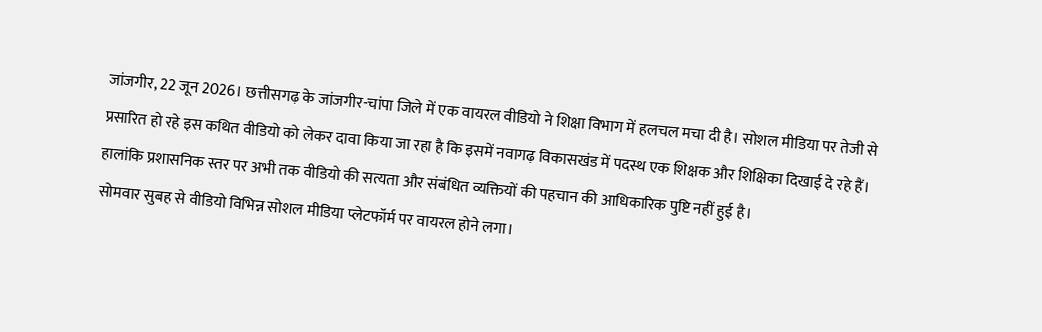जांजगीर, 22 जून 2026। छत्तीसगढ़ के जांजगीर-चांपा जिले में एक वायरल वीडियो ने शिक्षा विभाग में हलचल मचा दी है। सोशल मीडिया पर तेजी से प्रसारित हो रहे इस कथित वीडियो को लेकर दावा किया जा रहा है कि इसमें नवागढ़ विकासखंड में पदस्थ एक शिक्षक और शिक्षिका दिखाई दे रहे हैं। हालांकि प्रशासनिक स्तर पर अभी तक वीडियो की सत्यता और संबंधित व्यक्तियों की पहचान की आधिकारिक पुष्टि नहीं हुई है।
सोमवार सुबह से वीडियो विभिन्न सोशल मीडिया प्लेटफॉर्म पर वायरल होने लगा।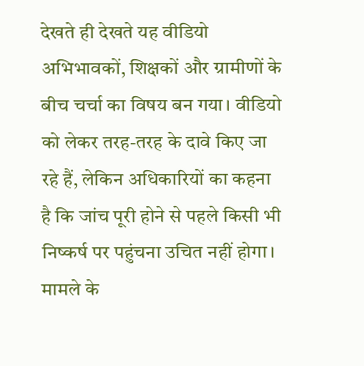देखते ही देखते यह वीडियो अभिभावकों, शिक्षकों और ग्रामीणों के बीच चर्चा का विषय बन गया। वीडियो को लेकर तरह-तरह के दावे किए जा रहे हैं, लेकिन अधिकारियों का कहना है कि जांच पूरी होने से पहले किसी भी निष्कर्ष पर पहुंचना उचित नहीं होगा। मामले के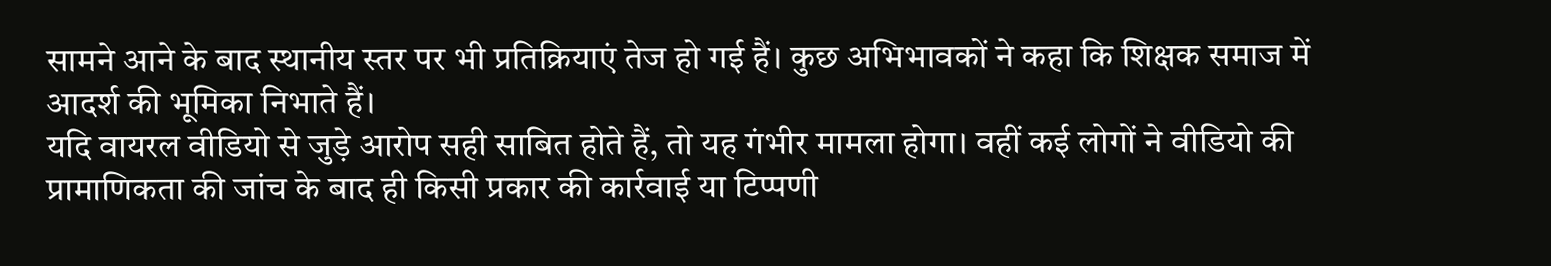सामने आने के बाद स्थानीय स्तर पर भी प्रतिक्रियाएं तेज हो गई हैं। कुछ अभिभावकों ने कहा कि शिक्षक समाज में आदर्श की भूमिका निभाते हैं।
यदि वायरल वीडियो से जुड़े आरोप सही साबित होते हैं, तो यह गंभीर मामला होगा। वहीं कई लोगों ने वीडियो की प्रामाणिकता की जांच के बाद ही किसी प्रकार की कार्रवाई या टिप्पणी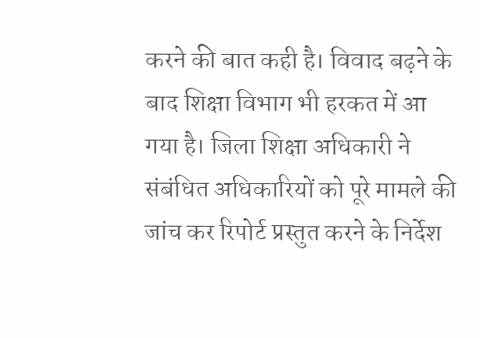करने की बात कही है। विवाद बढ़ने के बाद शिक्षा विभाग भी हरकत में आ गया है। जिला शिक्षा अधिकारी ने संबंधित अधिकारियों को पूरे मामले की जांच कर रिपोर्ट प्रस्तुत करने के निर्देश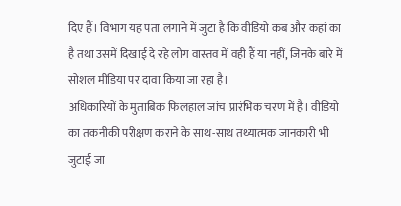दिए हैं। विभाग यह पता लगाने में जुटा है कि वीडियो कब और कहां का है तथा उसमें दिखाई दे रहे लोग वास्तव में वही हैं या नहीं, जिनके बारे में सोशल मीडिया पर दावा किया जा रहा है।
अधिकारियों के मुताबिक फिलहाल जांच प्रारंभिक चरण में है। वीडियो का तकनीकी परीक्षण कराने के साथ-साथ तथ्यात्मक जानकारी भी जुटाई जा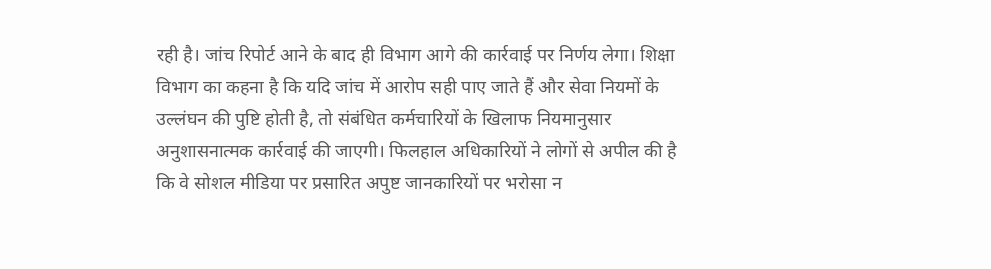रही है। जांच रिपोर्ट आने के बाद ही विभाग आगे की कार्रवाई पर निर्णय लेगा। शिक्षा विभाग का कहना है कि यदि जांच में आरोप सही पाए जाते हैं और सेवा नियमों के उल्लंघन की पुष्टि होती है, तो संबंधित कर्मचारियों के खिलाफ नियमानुसार अनुशासनात्मक कार्रवाई की जाएगी। फिलहाल अधिकारियों ने लोगों से अपील की है कि वे सोशल मीडिया पर प्रसारित अपुष्ट जानकारियों पर भरोसा न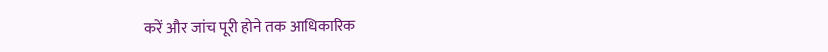करें और जांच पूरी होने तक आधिकारिक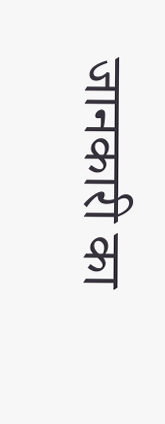जानकारी का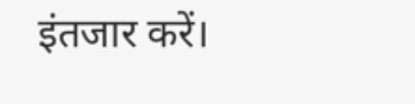इंतजार करें।